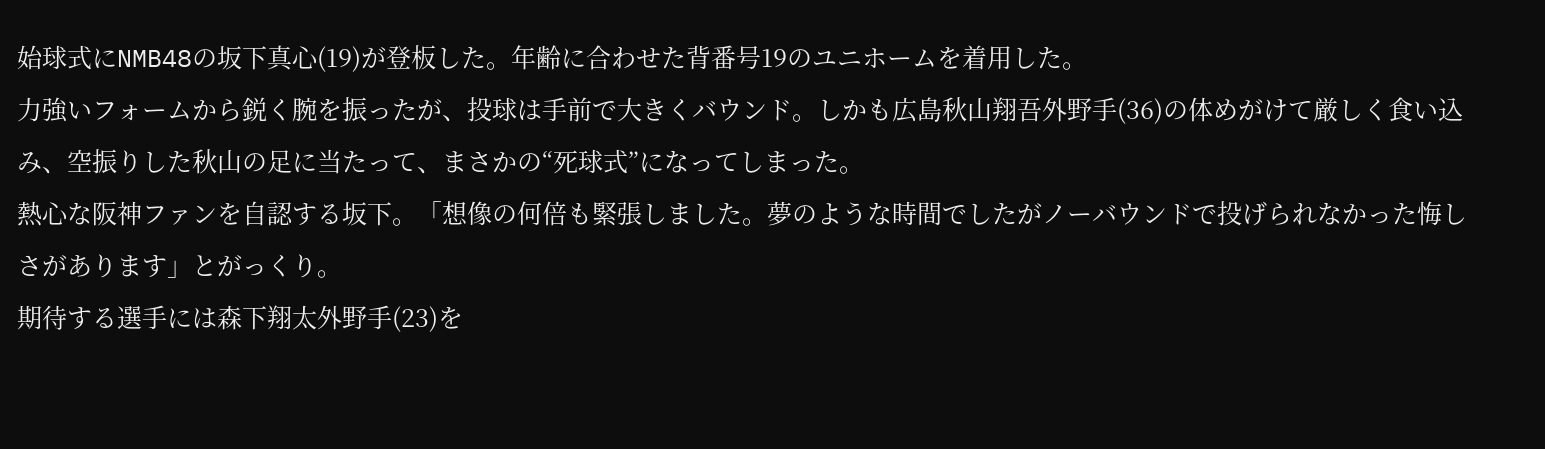始球式にNMB48の坂下真心(19)が登板した。年齢に合わせた背番号19のユニホームを着用した。
力強いフォームから鋭く腕を振ったが、投球は手前で大きくバウンド。しかも広島秋山翔吾外野手(36)の体めがけて厳しく食い込み、空振りした秋山の足に当たって、まさかの“死球式”になってしまった。
熱心な阪神ファンを自認する坂下。「想像の何倍も緊張しました。夢のような時間でしたがノーバウンドで投げられなかった悔しさがあります」とがっくり。
期待する選手には森下翔太外野手(23)を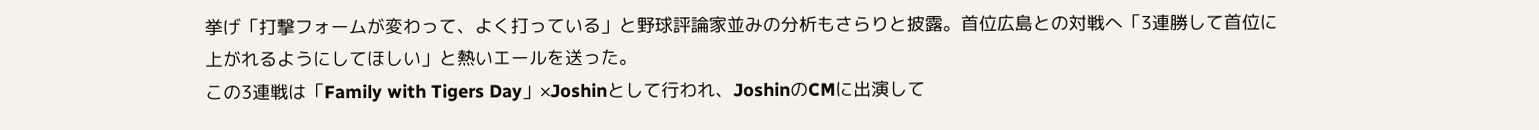挙げ「打撃フォームが変わって、よく打っている」と野球評論家並みの分析もさらりと披露。首位広島との対戦へ「3連勝して首位に上がれるようにしてほしい」と熱いエールを送った。
この3連戦は「Family with Tigers Day」×Joshinとして行われ、JoshinのCMに出演して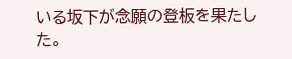いる坂下が念願の登板を果たした。